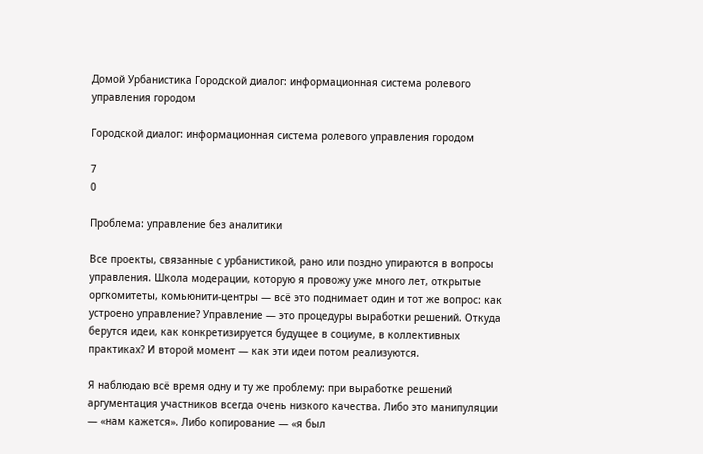Домой Урбанистика Городской диалог: информационная система ролевого управления городом

Городской диалог: информационная система ролевого управления городом

7
0

Проблема: управление без аналитики

Все проекты, связанные с урбанистикой, рано или поздно упираются в вопросы управления. Школа модерации, которую я провожу уже много лет, открытые оргкомитеты, комьюнити-центры — всё это поднимает один и тот же вопрос: как устроено управление? Управление — это процедуры выработки решений. Откуда берутся идеи, как конкретизируется будущее в социуме, в коллективных практиках? И второй момент — как эти идеи потом реализуются.

Я наблюдаю всё время одну и ту же проблему: при выработке решений аргументация участников всегда очень низкого качества. Либо это манипуляции — «нам кажется». Либо копирование — «я был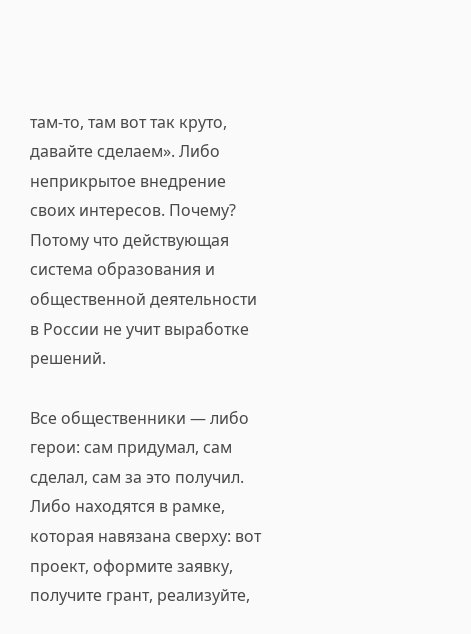там-то, там вот так круто, давайте сделаем». Либо неприкрытое внедрение своих интересов. Почему? Потому что действующая система образования и общественной деятельности в России не учит выработке решений.

Все общественники — либо герои: сам придумал, сам сделал, сам за это получил. Либо находятся в рамке, которая навязана сверху: вот проект, оформите заявку, получите грант, реализуйте,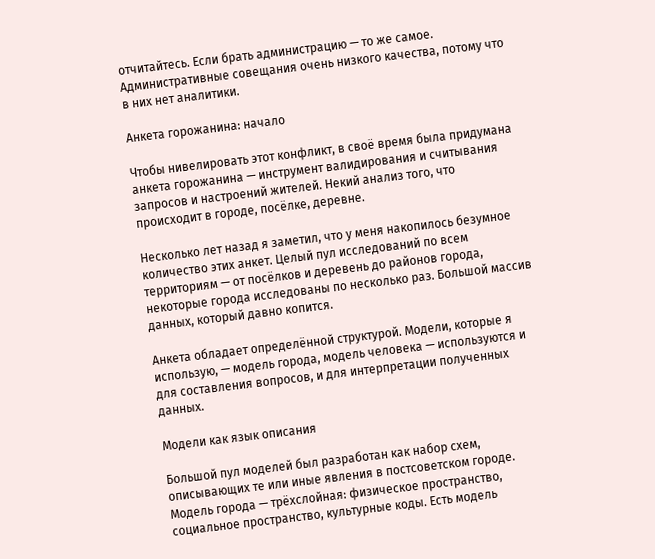отчитайтесь. Если брать администрацию — то же самое. Административные совещания очень низкого качества, потому что в них нет аналитики.

Анкета горожанина: начало

Чтобы нивелировать этот конфликт, в своё время была придумана анкета горожанина — инструмент валидирования и считывания запросов и настроений жителей. Некий анализ того, что происходит в городе, посёлке, деревне.

Несколько лет назад я заметил, что у меня накопилось безумное количество этих анкет. Целый пул исследований по всем территориям — от посёлков и деревень до районов города, некоторые города исследованы по несколько раз. Большой массив данных, который давно копится.

Анкета обладает определённой структурой. Модели, которые я использую, — модель города, модель человека — используются и для составления вопросов, и для интерпретации полученных данных.

Модели как язык описания

Большой пул моделей был разработан как набор схем, описывающих те или иные явления в постсоветском городе. Модель города — трёхслойная: физическое пространство, социальное пространство, культурные коды. Есть модель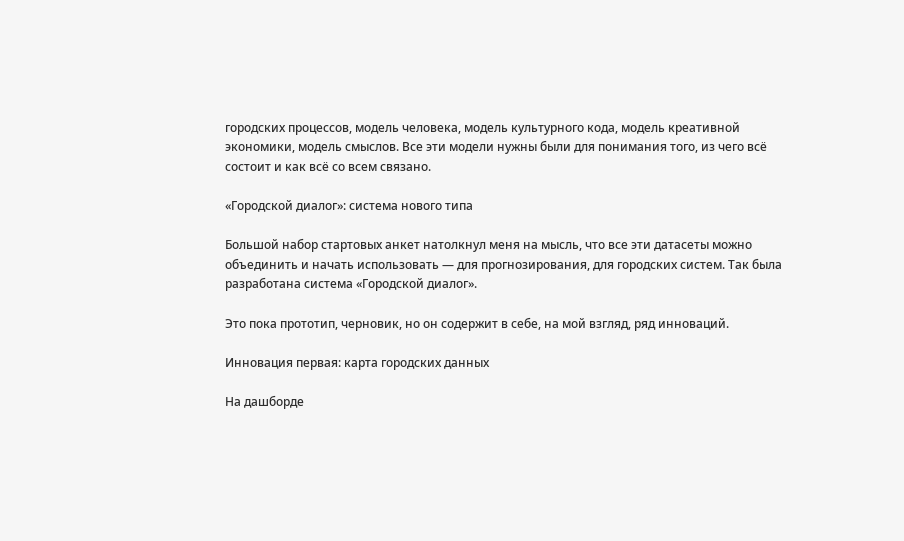городских процессов, модель человека, модель культурного кода, модель креативной экономики, модель смыслов. Все эти модели нужны были для понимания того, из чего всё состоит и как всё со всем связано.

«Городской диалог»: система нового типа

Большой набор стартовых анкет натолкнул меня на мысль, что все эти датасеты можно объединить и начать использовать — для прогнозирования, для городских систем. Так была разработана система «Городской диалог».

Это пока прототип, черновик, но он содержит в себе, на мой взгляд, ряд инноваций.

Инновация первая: карта городских данных

На дашборде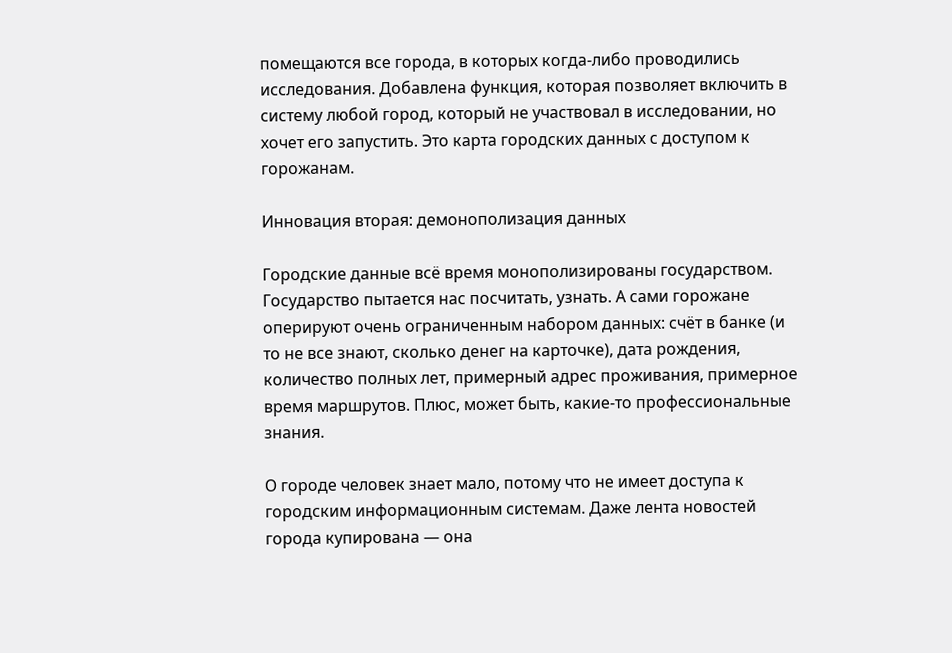помещаются все города, в которых когда-либо проводились исследования. Добавлена функция, которая позволяет включить в систему любой город, который не участвовал в исследовании, но хочет его запустить. Это карта городских данных с доступом к горожанам.

Инновация вторая: демонополизация данных

Городские данные всё время монополизированы государством. Государство пытается нас посчитать, узнать. А сами горожане оперируют очень ограниченным набором данных: счёт в банке (и то не все знают, сколько денег на карточке), дата рождения, количество полных лет, примерный адрес проживания, примерное время маршрутов. Плюс, может быть, какие-то профессиональные знания.

О городе человек знает мало, потому что не имеет доступа к городским информационным системам. Даже лента новостей города купирована — она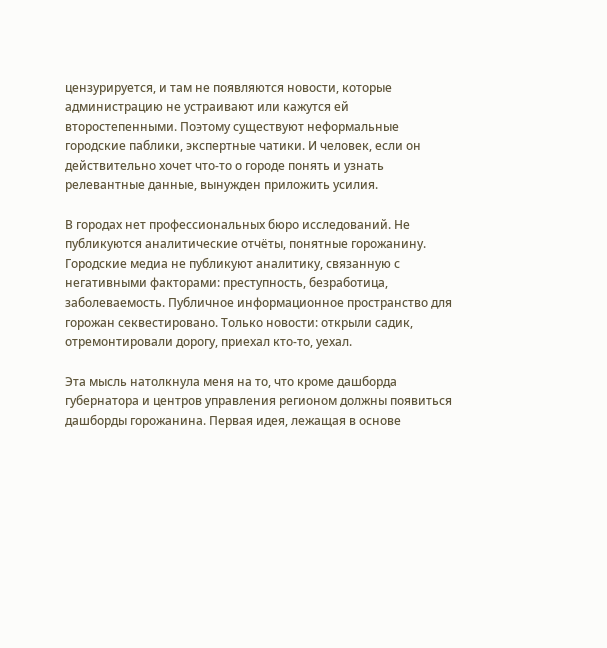цензурируется, и там не появляются новости, которые администрацию не устраивают или кажутся ей второстепенными. Поэтому существуют неформальные городские паблики, экспертные чатики. И человек, если он действительно хочет что-то о городе понять и узнать релевантные данные, вынужден приложить усилия.

В городах нет профессиональных бюро исследований. Не публикуются аналитические отчёты, понятные горожанину. Городские медиа не публикуют аналитику, связанную с негативными факторами: преступность, безработица, заболеваемость. Публичное информационное пространство для горожан секвестировано. Только новости: открыли садик, отремонтировали дорогу, приехал кто-то, уехал.

Эта мысль натолкнула меня на то, что кроме дашборда губернатора и центров управления регионом должны появиться дашборды горожанина. Первая идея, лежащая в основе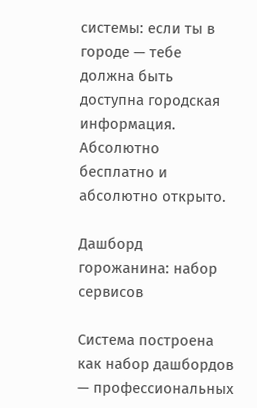системы: если ты в городе — тебе должна быть доступна городская информация. Абсолютно бесплатно и абсолютно открыто.

Дашборд горожанина: набор сервисов

Система построена как набор дашбордов — профессиональных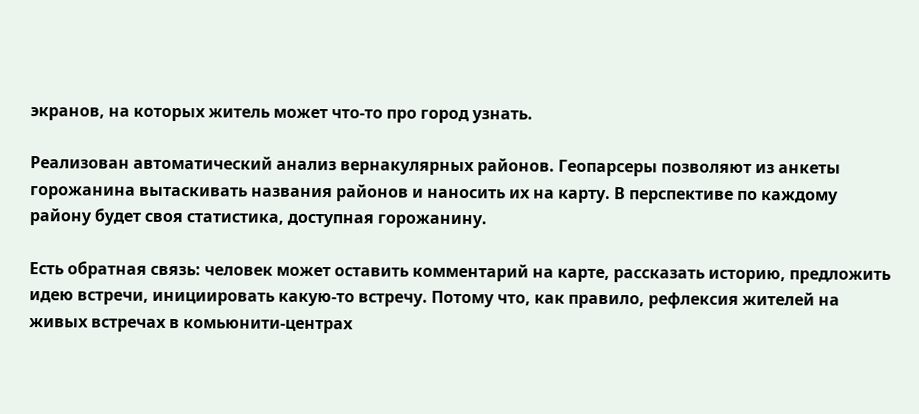экранов, на которых житель может что-то про город узнать.

Реализован автоматический анализ вернакулярных районов. Геопарсеры позволяют из анкеты горожанина вытаскивать названия районов и наносить их на карту. В перспективе по каждому району будет своя статистика, доступная горожанину.

Есть обратная связь: человек может оставить комментарий на карте, рассказать историю, предложить идею встречи, инициировать какую-то встречу. Потому что, как правило, рефлексия жителей на живых встречах в комьюнити-центрах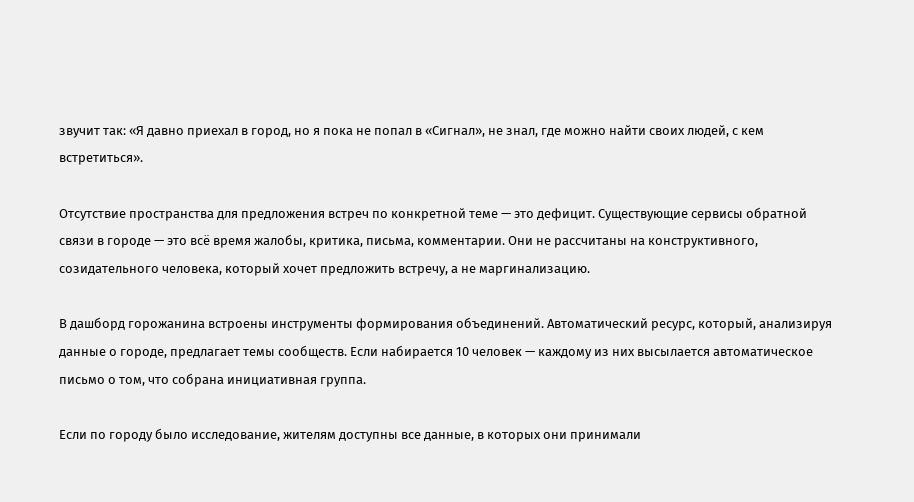звучит так: «Я давно приехал в город, но я пока не попал в «Сигнал», не знал, где можно найти своих людей, с кем встретиться».

Отсутствие пространства для предложения встреч по конкретной теме — это дефицит. Существующие сервисы обратной связи в городе — это всё время жалобы, критика, письма, комментарии. Они не рассчитаны на конструктивного, созидательного человека, который хочет предложить встречу, а не маргинализацию.

В дашборд горожанина встроены инструменты формирования объединений. Автоматический ресурс, который, анализируя данные о городе, предлагает темы сообществ. Если набирается 10 человек — каждому из них высылается автоматическое письмо о том, что собрана инициативная группа.

Если по городу было исследование, жителям доступны все данные, в которых они принимали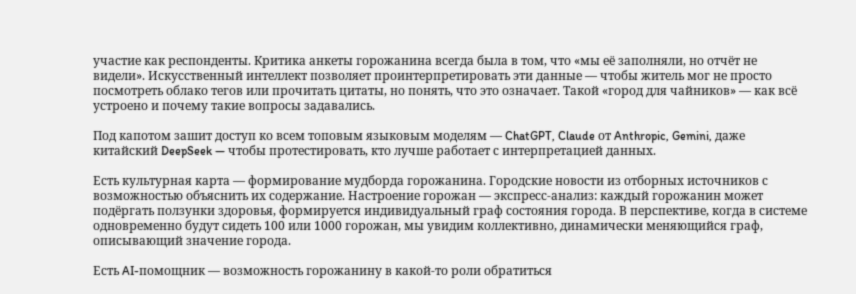участие как респонденты. Критика анкеты горожанина всегда была в том, что «мы её заполняли, но отчёт не видели». Искусственный интеллект позволяет проинтерпретировать эти данные — чтобы житель мог не просто посмотреть облако тегов или прочитать цитаты, но понять, что это означает. Такой «город для чайников» — как всё устроено и почему такие вопросы задавались.

Под капотом зашит доступ ко всем топовым языковым моделям — ChatGPT, Claude от Anthropic, Gemini, даже китайский DeepSeek — чтобы протестировать, кто лучше работает с интерпретацией данных.

Есть культурная карта — формирование мудборда горожанина. Городские новости из отборных источников с возможностью объяснить их содержание. Настроение горожан — экспресс-анализ: каждый горожанин может подёргать ползунки здоровья, формируется индивидуальный граф состояния города. В перспективе, когда в системе одновременно будут сидеть 100 или 1000 горожан, мы увидим коллективно, динамически меняющийся граф, описывающий значение города.

Есть AI-помощник — возможность горожанину в какой-то роли обратиться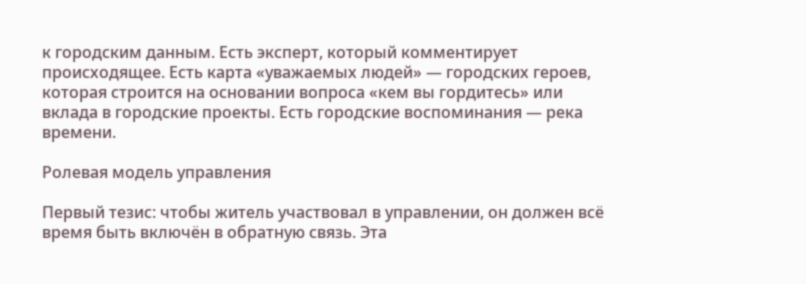к городским данным. Есть эксперт, который комментирует происходящее. Есть карта «уважаемых людей» — городских героев, которая строится на основании вопроса «кем вы гордитесь» или вклада в городские проекты. Есть городские воспоминания — река времени.

Ролевая модель управления

Первый тезис: чтобы житель участвовал в управлении, он должен всё время быть включён в обратную связь. Эта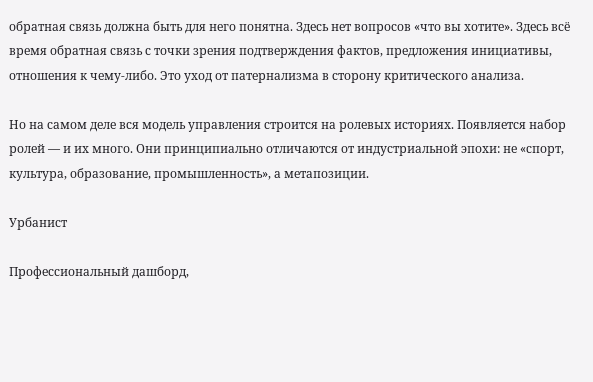обратная связь должна быть для него понятна. Здесь нет вопросов «что вы хотите». Здесь всё время обратная связь с точки зрения подтверждения фактов, предложения инициативы, отношения к чему-либо. Это уход от патернализма в сторону критического анализа.

Но на самом деле вся модель управления строится на ролевых историях. Появляется набор ролей — и их много. Они принципиально отличаются от индустриальной эпохи: не «спорт, культура, образование, промышленность», а метапозиции.

Урбанист

Профессиональный дашборд,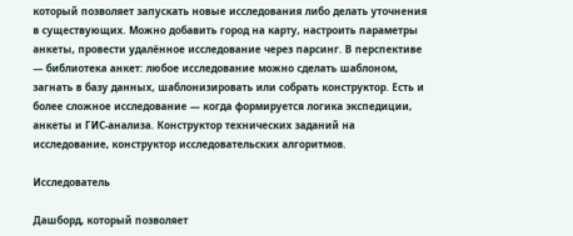который позволяет запускать новые исследования либо делать уточнения в существующих. Можно добавить город на карту, настроить параметры анкеты, провести удалённое исследование через парсинг. В перспективе — библиотека анкет: любое исследование можно сделать шаблоном, загнать в базу данных, шаблонизировать или собрать конструктор. Есть и более сложное исследование — когда формируется логика экспедиции, анкеты и ГИС-анализа. Конструктор технических заданий на исследование, конструктор исследовательских алгоритмов.

Исследователь

Дашборд, который позволяет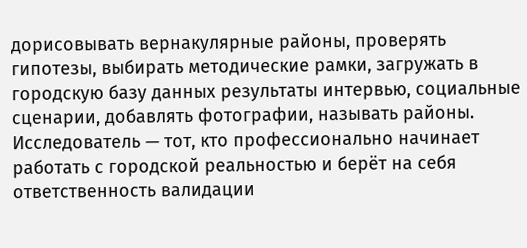дорисовывать вернакулярные районы, проверять гипотезы, выбирать методические рамки, загружать в городскую базу данных результаты интервью, социальные сценарии, добавлять фотографии, называть районы. Исследователь — тот, кто профессионально начинает работать с городской реальностью и берёт на себя ответственность валидации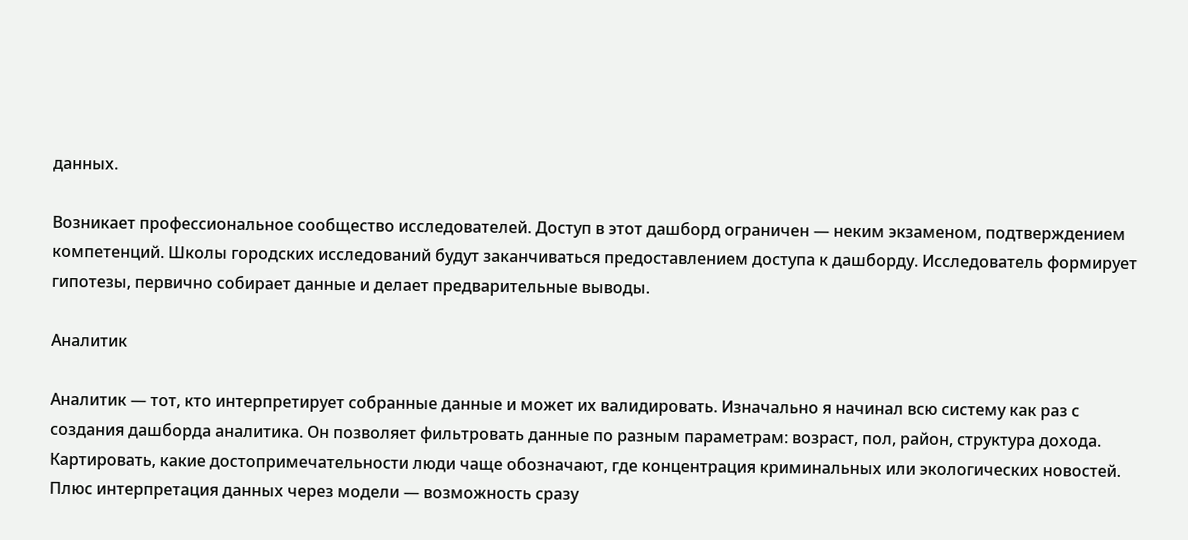данных.

Возникает профессиональное сообщество исследователей. Доступ в этот дашборд ограничен — неким экзаменом, подтверждением компетенций. Школы городских исследований будут заканчиваться предоставлением доступа к дашборду. Исследователь формирует гипотезы, первично собирает данные и делает предварительные выводы.

Аналитик

Аналитик — тот, кто интерпретирует собранные данные и может их валидировать. Изначально я начинал всю систему как раз с создания дашборда аналитика. Он позволяет фильтровать данные по разным параметрам: возраст, пол, район, структура дохода. Картировать, какие достопримечательности люди чаще обозначают, где концентрация криминальных или экологических новостей. Плюс интерпретация данных через модели — возможность сразу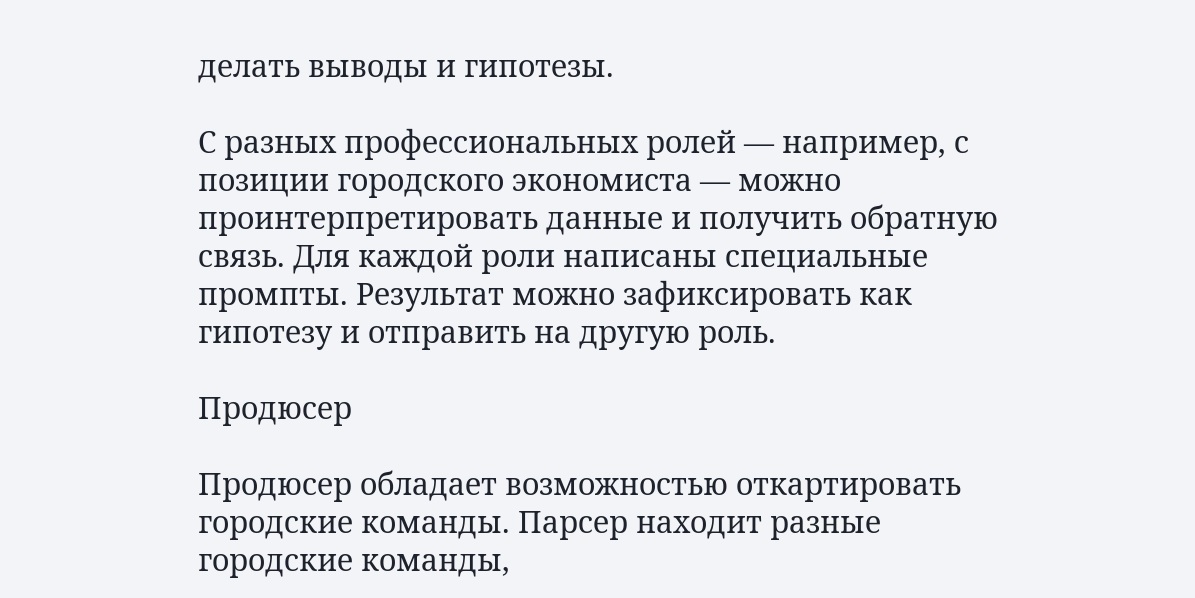делать выводы и гипотезы.

С разных профессиональных ролей — например, с позиции городского экономиста — можно проинтерпретировать данные и получить обратную связь. Для каждой роли написаны специальные промпты. Результат можно зафиксировать как гипотезу и отправить на другую роль.

Продюсер

Продюсер обладает возможностью откартировать городские команды. Парсер находит разные городские команды,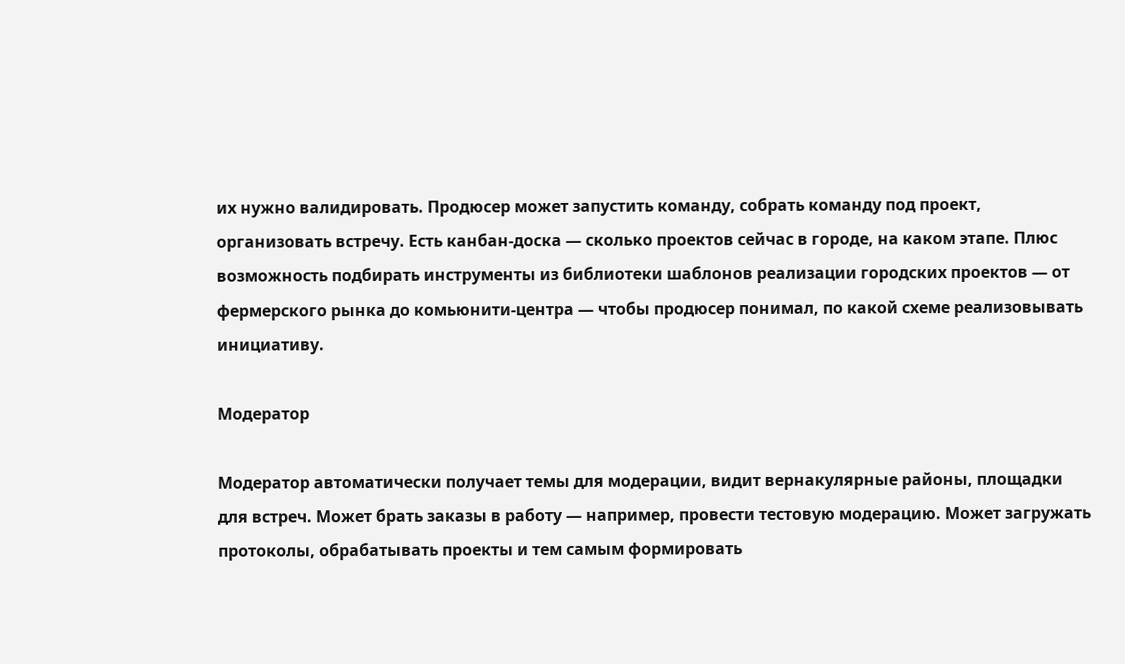их нужно валидировать. Продюсер может запустить команду, собрать команду под проект, организовать встречу. Есть канбан-доска — сколько проектов сейчас в городе, на каком этапе. Плюс возможность подбирать инструменты из библиотеки шаблонов реализации городских проектов — от фермерского рынка до комьюнити-центра — чтобы продюсер понимал, по какой схеме реализовывать инициативу.

Модератор

Модератор автоматически получает темы для модерации, видит вернакулярные районы, площадки для встреч. Может брать заказы в работу — например, провести тестовую модерацию. Может загружать протоколы, обрабатывать проекты и тем самым формировать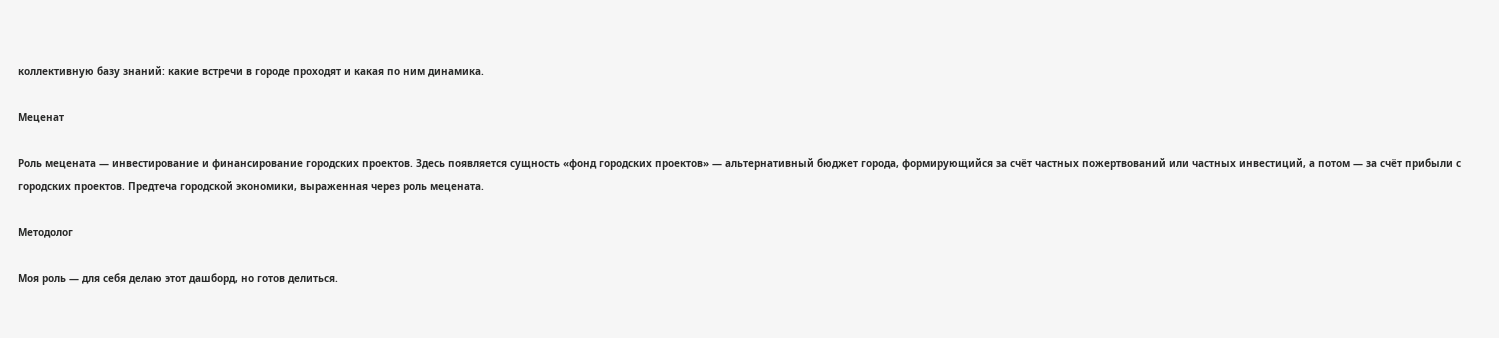коллективную базу знаний: какие встречи в городе проходят и какая по ним динамика.

Меценат

Роль мецената — инвестирование и финансирование городских проектов. Здесь появляется сущность «фонд городских проектов» — альтернативный бюджет города, формирующийся за счёт частных пожертвований или частных инвестиций, а потом — за счёт прибыли с городских проектов. Предтеча городской экономики, выраженная через роль мецената.

Методолог

Моя роль — для себя делаю этот дашборд, но готов делиться.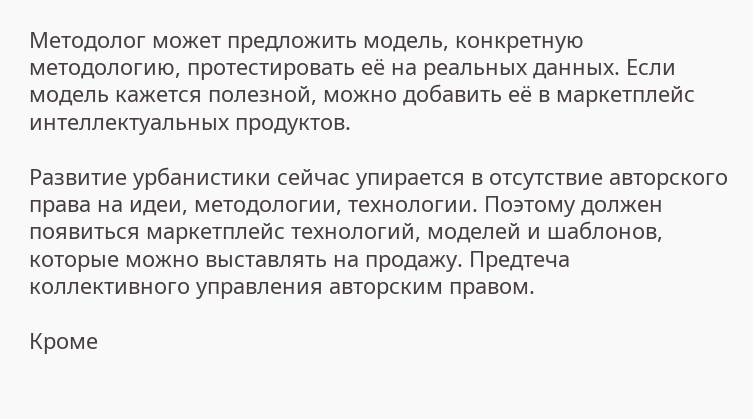Методолог может предложить модель, конкретную методологию, протестировать её на реальных данных. Если модель кажется полезной, можно добавить её в маркетплейс интеллектуальных продуктов.

Развитие урбанистики сейчас упирается в отсутствие авторского права на идеи, методологии, технологии. Поэтому должен появиться маркетплейс технологий, моделей и шаблонов, которые можно выставлять на продажу. Предтеча коллективного управления авторским правом.

Кроме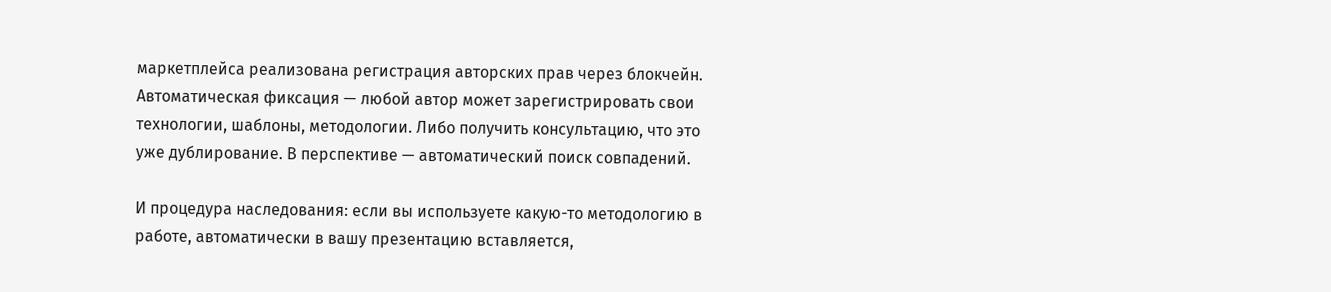маркетплейса реализована регистрация авторских прав через блокчейн. Автоматическая фиксация — любой автор может зарегистрировать свои технологии, шаблоны, методологии. Либо получить консультацию, что это уже дублирование. В перспективе — автоматический поиск совпадений.

И процедура наследования: если вы используете какую-то методологию в работе, автоматически в вашу презентацию вставляется,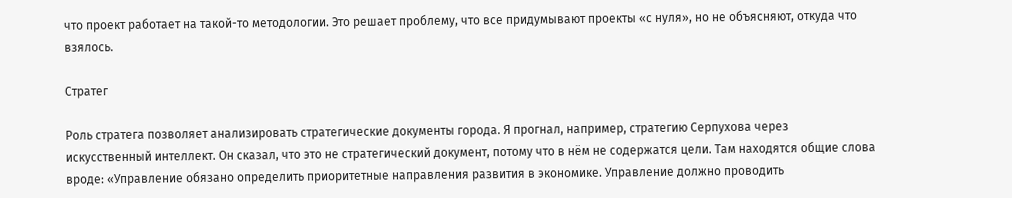что проект работает на такой-то методологии. Это решает проблему, что все придумывают проекты «с нуля», но не объясняют, откуда что взялось.

Стратег

Роль стратега позволяет анализировать стратегические документы города. Я прогнал, например, стратегию Серпухова через искусственный интеллект. Он сказал, что это не стратегический документ, потому что в нём не содержатся цели. Там находятся общие слова вроде: «Управление обязано определить приоритетные направления развития в экономике. Управление должно проводить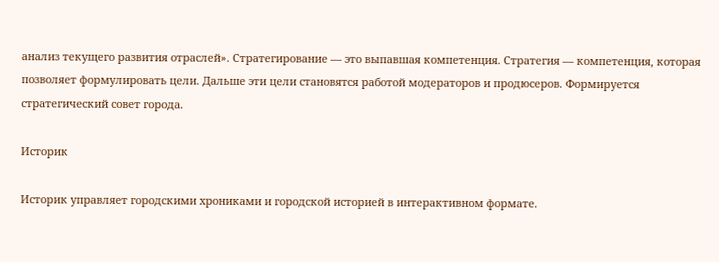анализ текущего развития отраслей». Стратегирование — это выпавшая компетенция. Стратегия — компетенция, которая позволяет формулировать цели. Дальше эти цели становятся работой модераторов и продюсеров. Формируется стратегический совет города.

Историк

Историк управляет городскими хрониками и городской историей в интерактивном формате.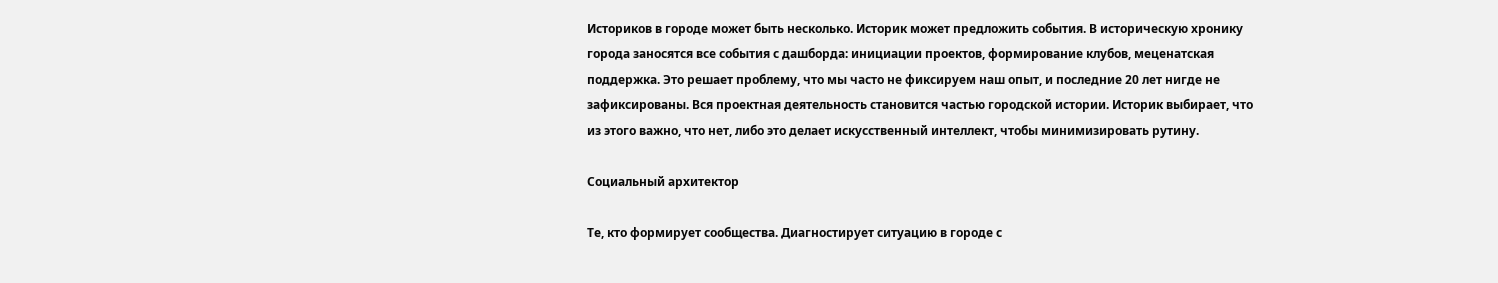Историков в городе может быть несколько. Историк может предложить события. В историческую хронику города заносятся все события с дашборда: инициации проектов, формирование клубов, меценатская поддержка. Это решает проблему, что мы часто не фиксируем наш опыт, и последние 20 лет нигде не зафиксированы. Вся проектная деятельность становится частью городской истории. Историк выбирает, что из этого важно, что нет, либо это делает искусственный интеллект, чтобы минимизировать рутину.

Социальный архитектор

Те, кто формирует сообщества. Диагностирует ситуацию в городе с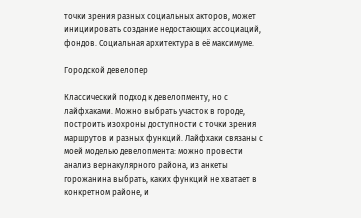точки зрения разных социальных акторов, может инициировать создание недостающих ассоциаций, фондов. Социальная архитектура в её максимуме.

Городской девелопер

Классический подход к девелопменту, но с лайфхаками. Можно выбрать участок в городе, построить изохроны доступности с точки зрения маршрутов и разных функций. Лайфхаки связаны с моей моделью девелопмента: можно провести анализ вернакулярного района, из анкеты горожанина выбрать, каких функций не хватает в конкретном районе, и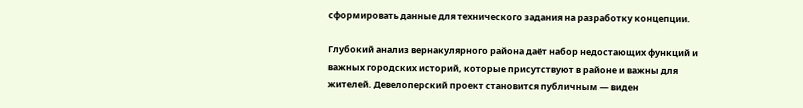сформировать данные для технического задания на разработку концепции.

Глубокий анализ вернакулярного района даёт набор недостающих функций и важных городских историй, которые присутствуют в районе и важны для жителей. Девелоперский проект становится публичным — виден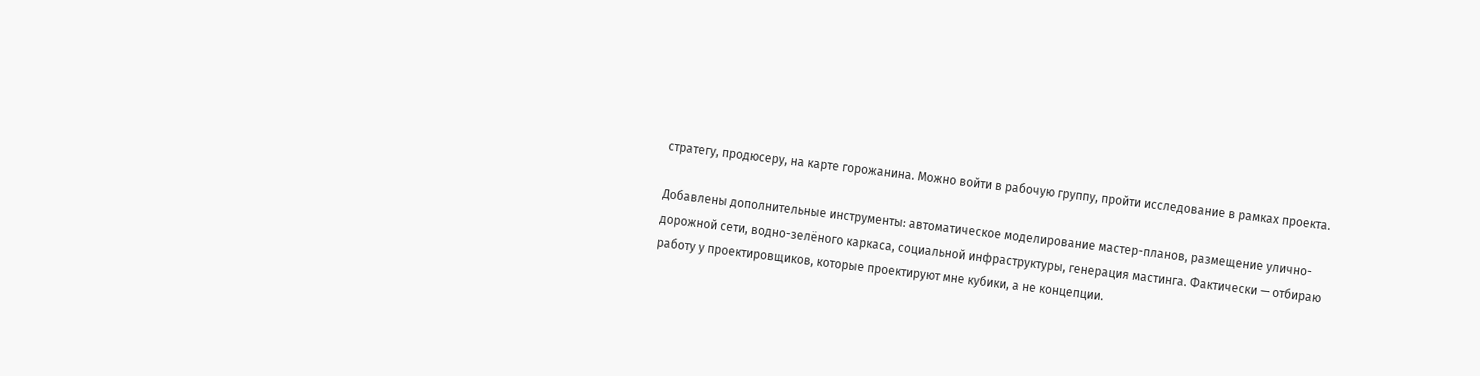стратегу, продюсеру, на карте горожанина. Можно войти в рабочую группу, пройти исследование в рамках проекта.

Добавлены дополнительные инструменты: автоматическое моделирование мастер-планов, размещение улично-дорожной сети, водно-зелёного каркаса, социальной инфраструктуры, генерация мастинга. Фактически — отбираю работу у проектировщиков, которые проектируют мне кубики, а не концепции.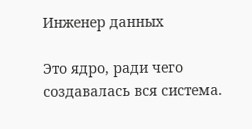Инженер данных

Это ядро, ради чего создавалась вся система.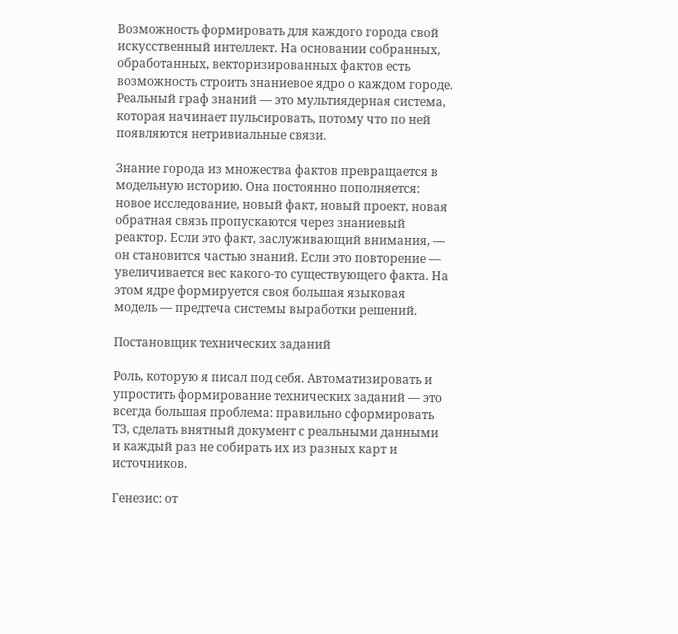Возможность формировать для каждого города свой искусственный интеллект. На основании собранных, обработанных, векторизированных фактов есть возможность строить знаниевое ядро о каждом городе. Реальный граф знаний — это мультиядерная система, которая начинает пульсировать, потому что по ней появляются нетривиальные связи.

Знание города из множества фактов превращается в модельную историю. Она постоянно пополняется: новое исследование, новый факт, новый проект, новая обратная связь пропускаются через знаниевый реактор. Если это факт, заслуживающий внимания, — он становится частью знаний. Если это повторение — увеличивается вес какого-то существующего факта. На этом ядре формируется своя большая языковая модель — предтеча системы выработки решений.

Постановщик технических заданий

Роль, которую я писал под себя. Автоматизировать и упростить формирование технических заданий — это всегда большая проблема: правильно сформировать ТЗ, сделать внятный документ с реальными данными и каждый раз не собирать их из разных карт и источников.

Генезис: от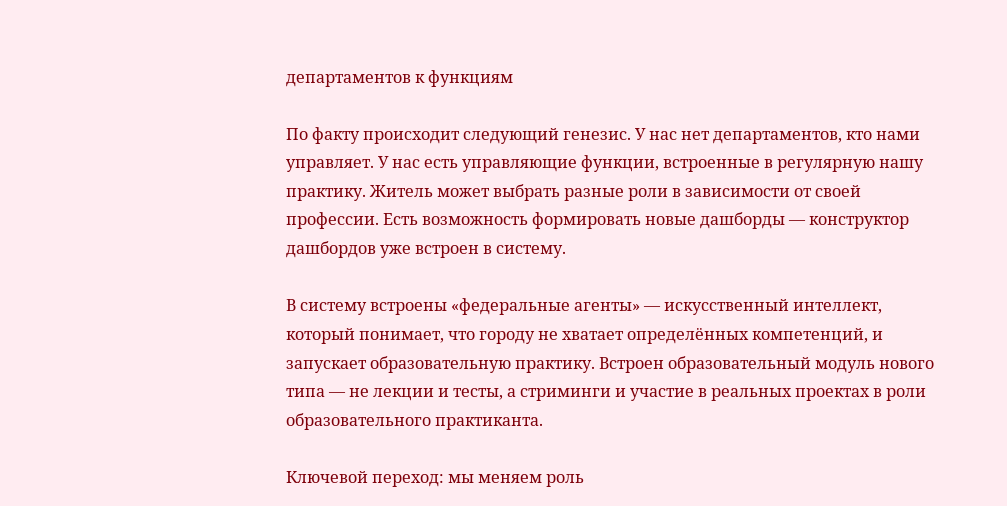департаментов к функциям

По факту происходит следующий генезис. У нас нет департаментов, кто нами управляет. У нас есть управляющие функции, встроенные в регулярную нашу практику. Житель может выбрать разные роли в зависимости от своей профессии. Есть возможность формировать новые дашборды — конструктор дашбордов уже встроен в систему.

В систему встроены «федеральные агенты» — искусственный интеллект, который понимает, что городу не хватает определённых компетенций, и запускает образовательную практику. Встроен образовательный модуль нового типа — не лекции и тесты, а стриминги и участие в реальных проектах в роли образовательного практиканта.

Ключевой переход: мы меняем роль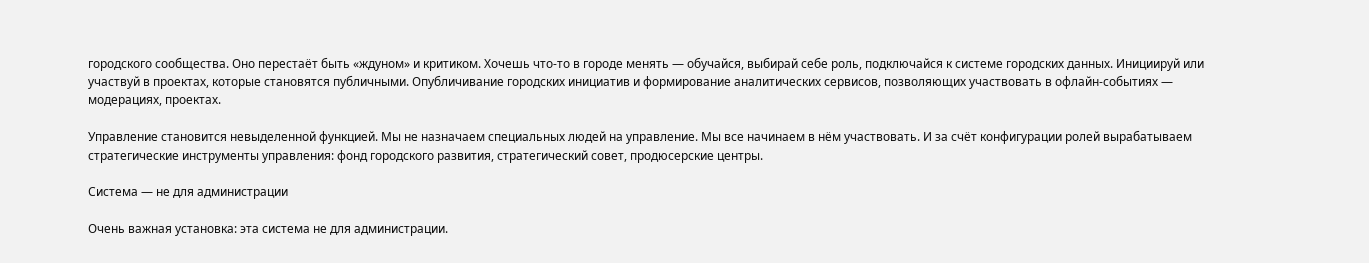городского сообщества. Оно перестаёт быть «ждуном» и критиком. Хочешь что-то в городе менять — обучайся, выбирай себе роль, подключайся к системе городских данных. Инициируй или участвуй в проектах, которые становятся публичными. Опубличивание городских инициатив и формирование аналитических сервисов, позволяющих участвовать в офлайн-событиях — модерациях, проектах.

Управление становится невыделенной функцией. Мы не назначаем специальных людей на управление. Мы все начинаем в нём участвовать. И за счёт конфигурации ролей вырабатываем стратегические инструменты управления: фонд городского развития, стратегический совет, продюсерские центры.

Система — не для администрации

Очень важная установка: эта система не для администрации.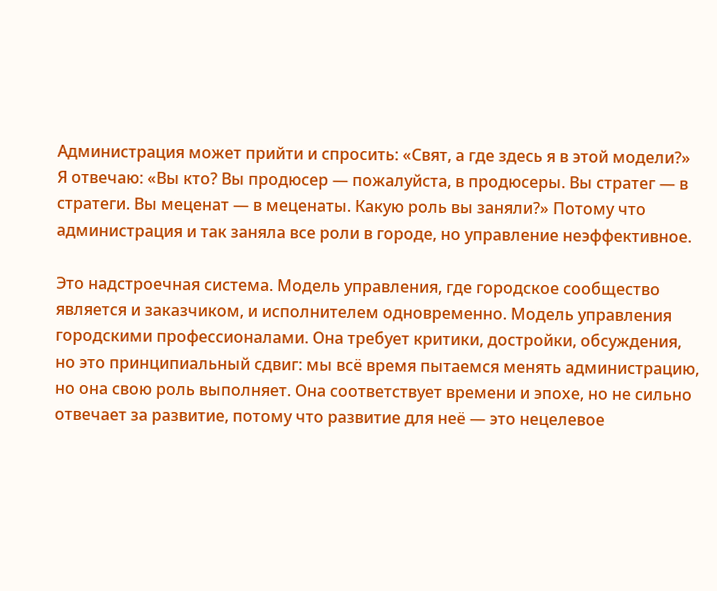Администрация может прийти и спросить: «Свят, а где здесь я в этой модели?» Я отвечаю: «Вы кто? Вы продюсер — пожалуйста, в продюсеры. Вы стратег — в стратеги. Вы меценат — в меценаты. Какую роль вы заняли?» Потому что администрация и так заняла все роли в городе, но управление неэффективное.

Это надстроечная система. Модель управления, где городское сообщество является и заказчиком, и исполнителем одновременно. Модель управления городскими профессионалами. Она требует критики, достройки, обсуждения, но это принципиальный сдвиг: мы всё время пытаемся менять администрацию, но она свою роль выполняет. Она соответствует времени и эпохе, но не сильно отвечает за развитие, потому что развитие для неё — это нецелевое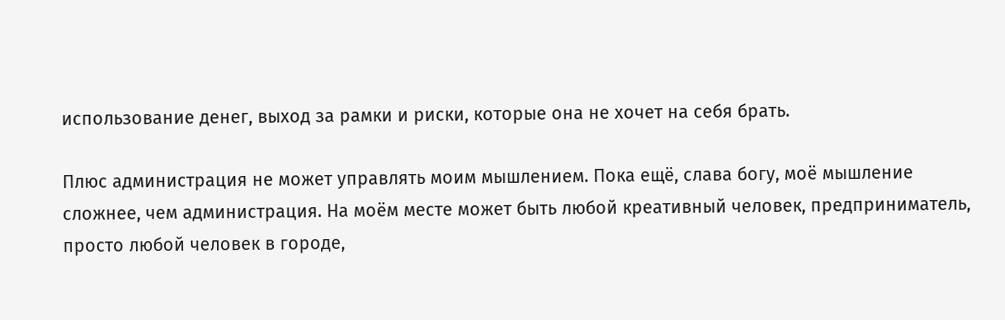использование денег, выход за рамки и риски, которые она не хочет на себя брать.

Плюс администрация не может управлять моим мышлением. Пока ещё, слава богу, моё мышление сложнее, чем администрация. На моём месте может быть любой креативный человек, предприниматель, просто любой человек в городе,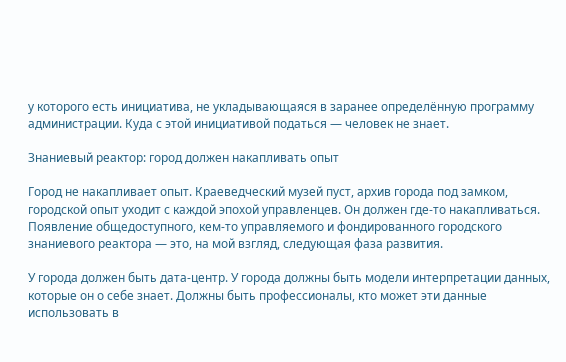у которого есть инициатива, не укладывающаяся в заранее определённую программу администрации. Куда с этой инициативой податься — человек не знает.

Знаниевый реактор: город должен накапливать опыт

Город не накапливает опыт. Краеведческий музей пуст, архив города под замком, городской опыт уходит с каждой эпохой управленцев. Он должен где-то накапливаться. Появление общедоступного, кем-то управляемого и фондированного городского знаниевого реактора — это, на мой взгляд, следующая фаза развития.

У города должен быть дата-центр. У города должны быть модели интерпретации данных, которые он о себе знает. Должны быть профессионалы, кто может эти данные использовать в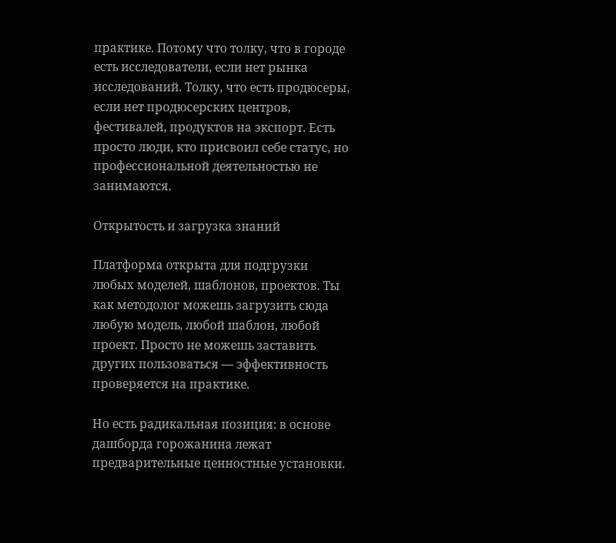практике. Потому что толку, что в городе есть исследователи, если нет рынка исследований. Толку, что есть продюсеры, если нет продюсерских центров, фестивалей, продуктов на экспорт. Есть просто люди, кто присвоил себе статус, но профессиональной деятельностью не занимаются.

Открытость и загрузка знаний

Платформа открыта для подгрузки любых моделей, шаблонов, проектов. Ты как методолог можешь загрузить сюда любую модель, любой шаблон, любой проект. Просто не можешь заставить других пользоваться — эффективность проверяется на практике.

Но есть радикальная позиция: в основе дашборда горожанина лежат предварительные ценностные установки.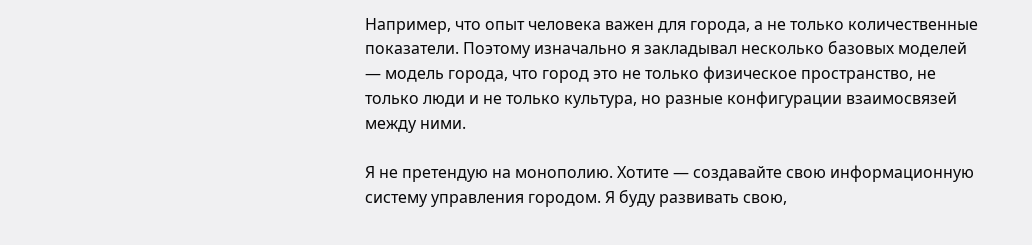Например, что опыт человека важен для города, а не только количественные показатели. Поэтому изначально я закладывал несколько базовых моделей — модель города, что город это не только физическое пространство, не только люди и не только культура, но разные конфигурации взаимосвязей между ними.

Я не претендую на монополию. Хотите — создавайте свою информационную систему управления городом. Я буду развивать свою,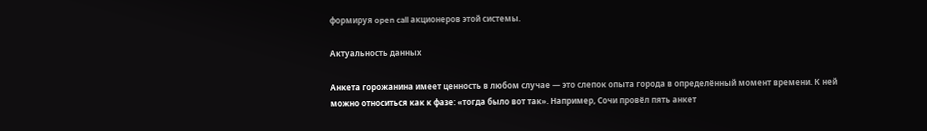формируя open call акционеров этой системы.

Актуальность данных

Анкета горожанина имеет ценность в любом случае — это слепок опыта города в определённый момент времени. К ней можно относиться как к фазе: «тогда было вот так». Например, Сочи провёл пять анкет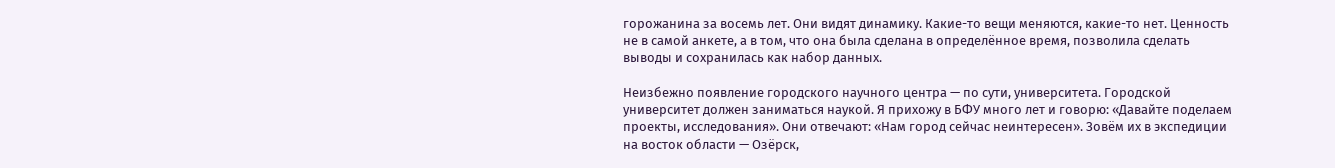горожанина за восемь лет. Они видят динамику. Какие-то вещи меняются, какие-то нет. Ценность не в самой анкете, а в том, что она была сделана в определённое время, позволила сделать выводы и сохранилась как набор данных.

Неизбежно появление городского научного центра — по сути, университета. Городской университет должен заниматься наукой. Я прихожу в БФУ много лет и говорю: «Давайте поделаем проекты, исследования». Они отвечают: «Нам город сейчас неинтересен». Зовём их в экспедиции на восток области — Озёрск,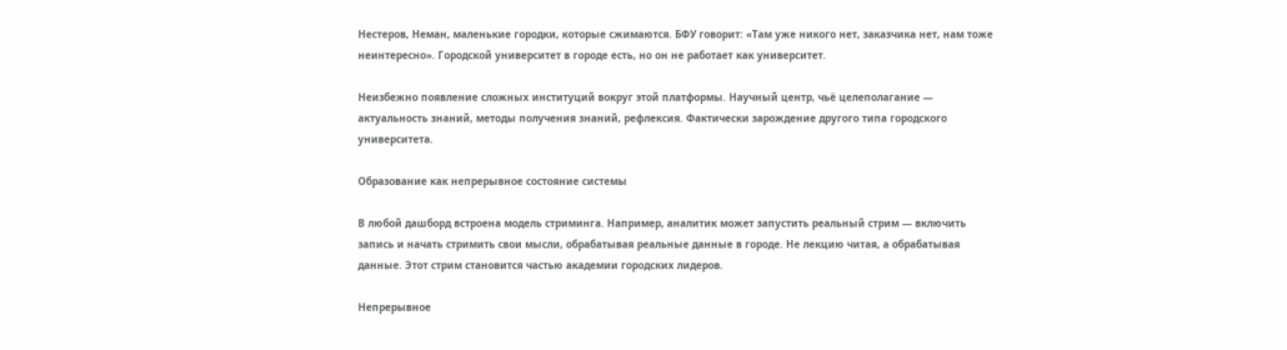Нестеров, Неман, маленькие городки, которые сжимаются. БФУ говорит: «Там уже никого нет, заказчика нет, нам тоже неинтересно». Городской университет в городе есть, но он не работает как университет.

Неизбежно появление сложных институций вокруг этой платформы. Научный центр, чьё целеполагание — актуальность знаний, методы получения знаний, рефлексия. Фактически зарождение другого типа городского университета.

Образование как непрерывное состояние системы

В любой дашборд встроена модель стриминга. Например, аналитик может запустить реальный стрим — включить запись и начать стримить свои мысли, обрабатывая реальные данные в городе. Не лекцию читая, а обрабатывая данные. Этот стрим становится частью академии городских лидеров.

Непрерывное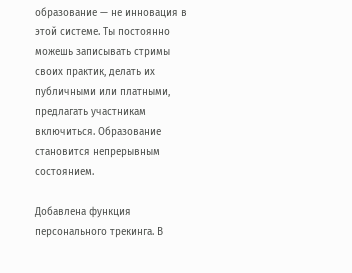образование — не инновация в этой системе. Ты постоянно можешь записывать стримы своих практик, делать их публичными или платными, предлагать участникам включиться. Образование становится непрерывным состоянием.

Добавлена функция персонального трекинга. В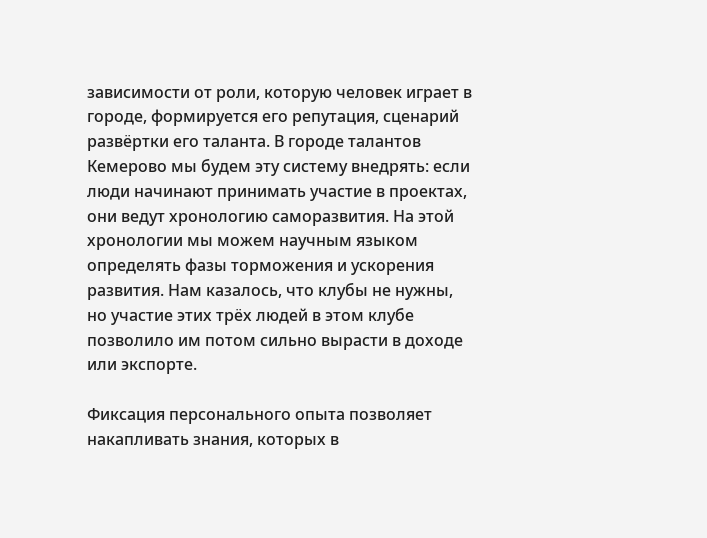зависимости от роли, которую человек играет в городе, формируется его репутация, сценарий развёртки его таланта. В городе талантов Кемерово мы будем эту систему внедрять: если люди начинают принимать участие в проектах, они ведут хронологию саморазвития. На этой хронологии мы можем научным языком определять фазы торможения и ускорения развития. Нам казалось, что клубы не нужны, но участие этих трёх людей в этом клубе позволило им потом сильно вырасти в доходе или экспорте.

Фиксация персонального опыта позволяет накапливать знания, которых в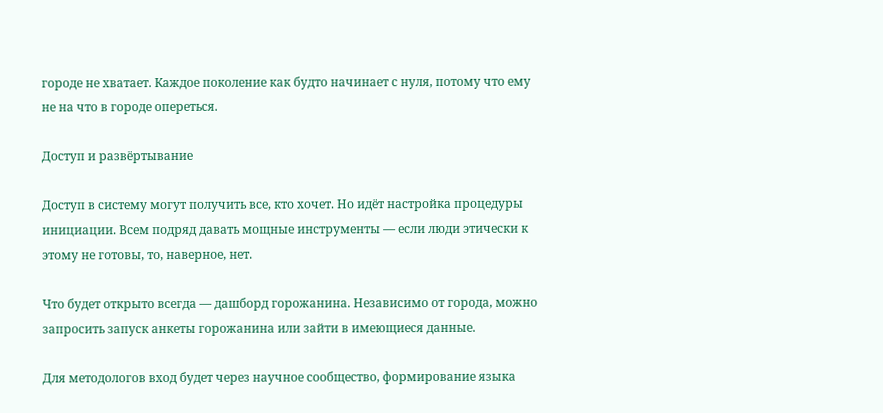городе не хватает. Каждое поколение как будто начинает с нуля, потому что ему не на что в городе опереться.

Доступ и развёртывание

Доступ в систему могут получить все, кто хочет. Но идёт настройка процедуры инициации. Всем подряд давать мощные инструменты — если люди этически к этому не готовы, то, наверное, нет.

Что будет открыто всегда — дашборд горожанина. Независимо от города, можно запросить запуск анкеты горожанина или зайти в имеющиеся данные.

Для методологов вход будет через научное сообщество, формирование языка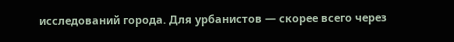исследований города. Для урбанистов — скорее всего через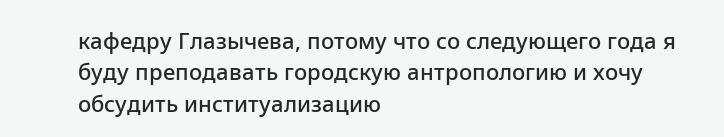кафедру Глазычева, потому что со следующего года я буду преподавать городскую антропологию и хочу обсудить институализацию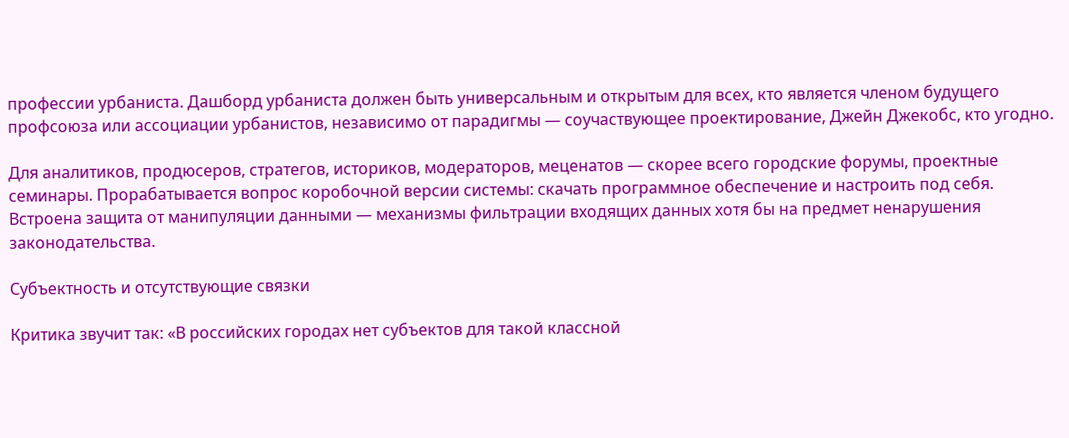профессии урбаниста. Дашборд урбаниста должен быть универсальным и открытым для всех, кто является членом будущего профсоюза или ассоциации урбанистов, независимо от парадигмы — соучаствующее проектирование, Джейн Джекобс, кто угодно.

Для аналитиков, продюсеров, стратегов, историков, модераторов, меценатов — скорее всего городские форумы, проектные семинары. Прорабатывается вопрос коробочной версии системы: скачать программное обеспечение и настроить под себя. Встроена защита от манипуляции данными — механизмы фильтрации входящих данных хотя бы на предмет ненарушения законодательства.

Субъектность и отсутствующие связки

Критика звучит так: «В российских городах нет субъектов для такой классной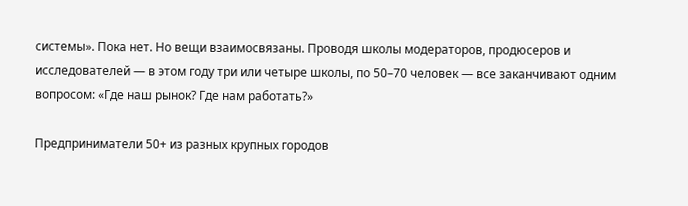системы». Пока нет. Но вещи взаимосвязаны. Проводя школы модераторов, продюсеров и исследователей — в этом году три или четыре школы, по 50–70 человек — все заканчивают одним вопросом: «Где наш рынок? Где нам работать?»

Предприниматели 50+ из разных крупных городов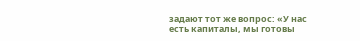задают тот же вопрос: «У нас есть капиталы, мы готовы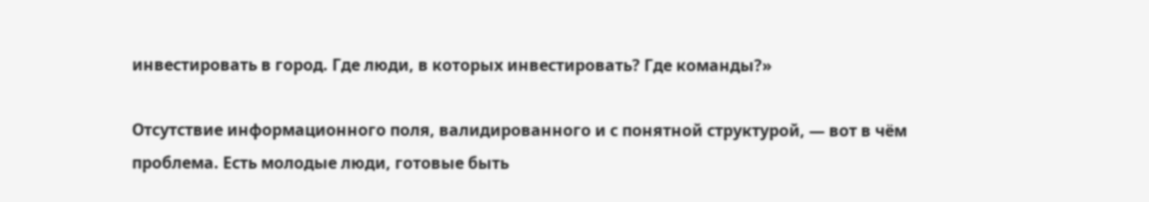инвестировать в город. Где люди, в которых инвестировать? Где команды?»

Отсутствие информационного поля, валидированного и с понятной структурой, — вот в чём проблема. Есть молодые люди, готовые быть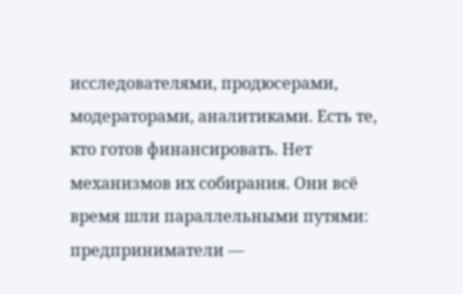исследователями, продюсерами, модераторами, аналитиками. Есть те, кто готов финансировать. Нет механизмов их собирания. Они всё время шли параллельными путями: предприниматели —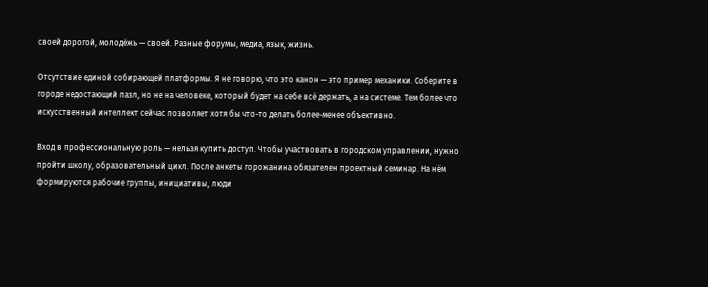своей дорогой, молодёжь — своей. Разные форумы, медиа, язык, жизнь.

Отсутствие единой собирающей платформы. Я не говорю, что это канон — это пример механики. Соберите в городе недостающий пазл, но не на человеке, который будет на себе всё держать, а на системе. Тем более что искусственный интеллект сейчас позволяет хотя бы что-то делать более-менее объективно.

Вход в профессиональную роль — нельзя купить доступ. Чтобы участвовать в городском управлении, нужно пройти школу, образовательный цикл. После анкеты горожанина обязателен проектный семинар. На нём формируются рабочие группы, инициативы, люди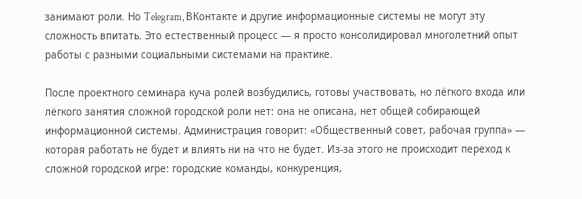занимают роли. Но Telegram, ВКонтакте и другие информационные системы не могут эту сложность впитать. Это естественный процесс — я просто консолидировал многолетний опыт работы с разными социальными системами на практике.

После проектного семинара куча ролей возбудились, готовы участвовать, но лёгкого входа или лёгкого занятия сложной городской роли нет: она не описана, нет общей собирающей информационной системы. Администрация говорит: «Общественный совет, рабочая группа» — которая работать не будет и влиять ни на что не будет. Из-за этого не происходит переход к сложной городской игре: городские команды, конкуренция,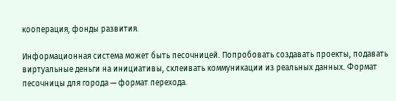кооперация, фонды развития.

Информационная система может быть песочницей. Попробовать создавать проекты, подавать виртуальные деньги на инициативы, склеивать коммуникации из реальных данных. Формат песочницы для города — формат перехода.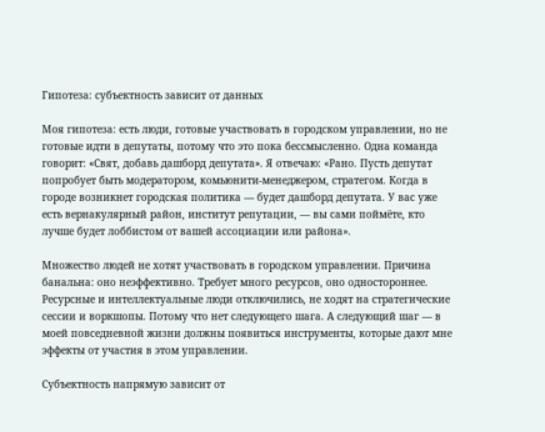Гипотеза: субъектность зависит от данных

Моя гипотеза: есть люди, готовые участвовать в городском управлении, но не готовые идти в депутаты, потому что это пока бессмысленно. Одна команда говорит: «Свят, добавь дашборд депутата». Я отвечаю: «Рано. Пусть депутат попробует быть модератором, комьюнити-менеджером, стратегом. Когда в городе возникнет городская политика — будет дашборд депутата. У вас уже есть вернакулярный район, институт репутации, — вы сами поймёте, кто лучше будет лоббистом от вашей ассоциации или района».

Множество людей не хотят участвовать в городском управлении. Причина банальна: оно неэффективно. Требует много ресурсов, оно одностороннее. Ресурсные и интеллектуальные люди отключились, не ходят на стратегические сессии и воркшопы. Потому что нет следующего шага. А следующий шаг — в моей повседневной жизни должны появиться инструменты, которые дают мне эффекты от участия в этом управлении.

Субъектность напрямую зависит от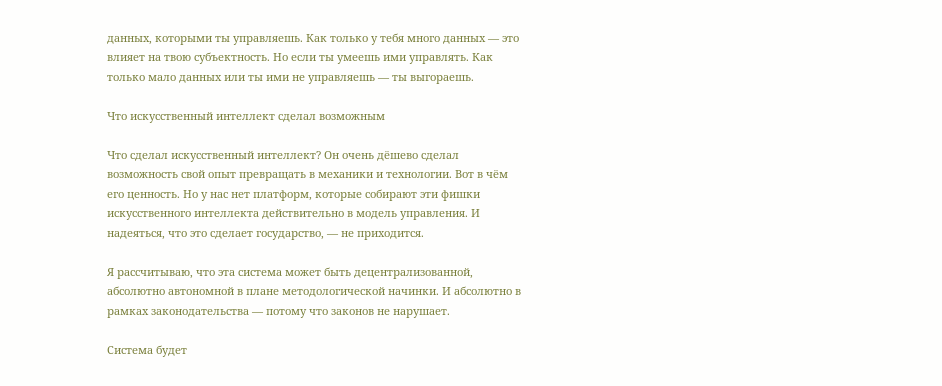данных, которыми ты управляешь. Как только у тебя много данных — это влияет на твою субъектность. Но если ты умеешь ими управлять. Как только мало данных или ты ими не управляешь — ты выгораешь.

Что искусственный интеллект сделал возможным

Что сделал искусственный интеллект? Он очень дёшево сделал возможность свой опыт превращать в механики и технологии. Вот в чём его ценность. Но у нас нет платформ, которые собирают эти фишки искусственного интеллекта действительно в модель управления. И надеяться, что это сделает государство, — не приходится.

Я рассчитываю, что эта система может быть децентрализованной, абсолютно автономной в плане методологической начинки. И абсолютно в рамках законодательства — потому что законов не нарушает.

Система будет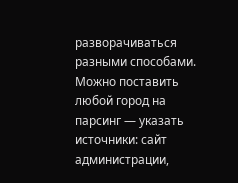разворачиваться разными способами. Можно поставить любой город на парсинг — указать источники: сайт администрации,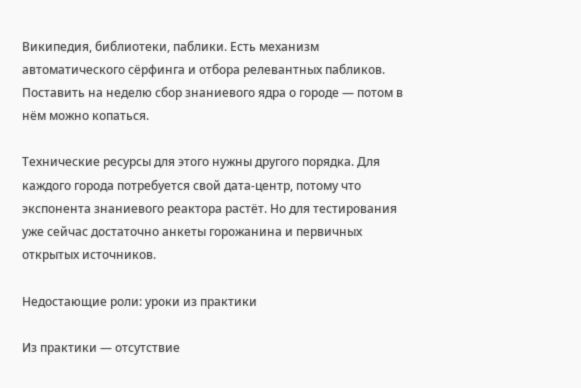Википедия, библиотеки, паблики. Есть механизм автоматического сёрфинга и отбора релевантных пабликов. Поставить на неделю сбор знаниевого ядра о городе — потом в нём можно копаться.

Технические ресурсы для этого нужны другого порядка. Для каждого города потребуется свой дата-центр, потому что экспонента знаниевого реактора растёт. Но для тестирования уже сейчас достаточно анкеты горожанина и первичных открытых источников.

Недостающие роли: уроки из практики

Из практики — отсутствие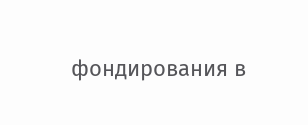фондирования в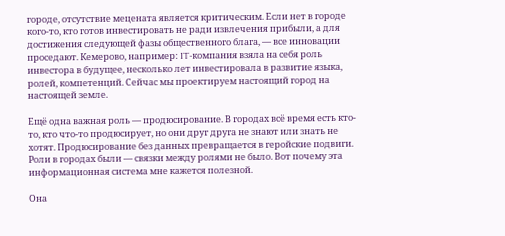городе, отсутствие мецената является критическим. Если нет в городе кого-то, кто готов инвестировать не ради извлечения прибыли, а для достижения следующей фазы общественного блага, — все инновации проседают. Кемерово, например: IT-компания взяла на себя роль инвестора в будущее, несколько лет инвестировала в развитие языка, ролей, компетенций. Сейчас мы проектируем настоящий город на настоящей земле.

Ещё одна важная роль — продюсирование. В городах всё время есть кто-то, кто что-то продюсирует, но они друг друга не знают или знать не хотят. Продюсирование без данных превращается в геройские подвиги. Роли в городах были — связки между ролями не было. Вот почему эта информационная система мне кажется полезной.

Она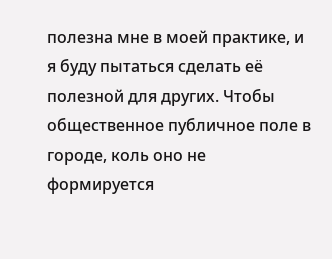полезна мне в моей практике, и я буду пытаться сделать её полезной для других. Чтобы общественное публичное поле в городе, коль оно не формируется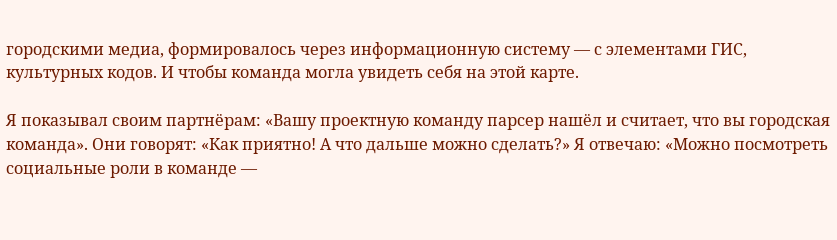городскими медиа, формировалось через информационную систему — с элементами ГИС, культурных кодов. И чтобы команда могла увидеть себя на этой карте.

Я показывал своим партнёрам: «Вашу проектную команду парсер нашёл и считает, что вы городская команда». Они говорят: «Как приятно! А что дальше можно сделать?» Я отвечаю: «Можно посмотреть социальные роли в команде —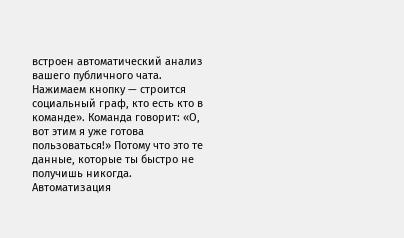встроен автоматический анализ вашего публичного чата. Нажимаем кнопку — строится социальный граф, кто есть кто в команде». Команда говорит: «О, вот этим я уже готова пользоваться!» Потому что это те данные, которые ты быстро не получишь никогда. Автоматизация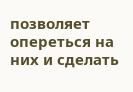позволяет опереться на них и сделать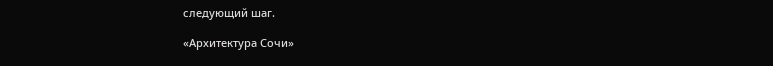следующий шаг.

«Архитектура Сочи»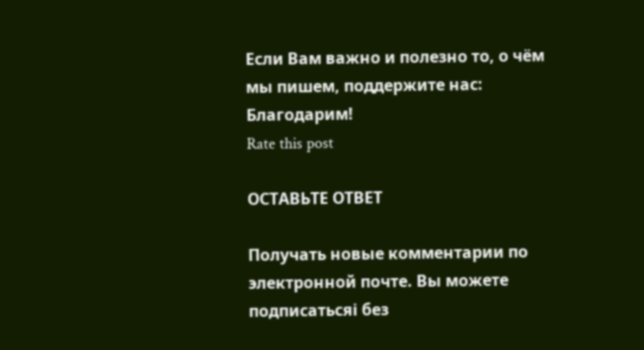Если Вам важно и полезно то, о чём мы пишем, поддержите нас: Благодарим!
Rate this post

ОСТАВЬТЕ ОТВЕТ

Получать новые комментарии по электронной почте. Вы можете подписатьсяi без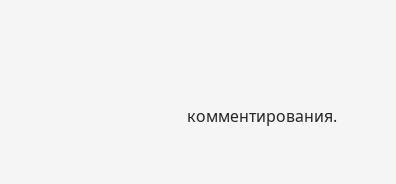комментирования.